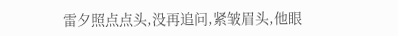雷夕照点点头,没再追问,紧皱眉头,他眼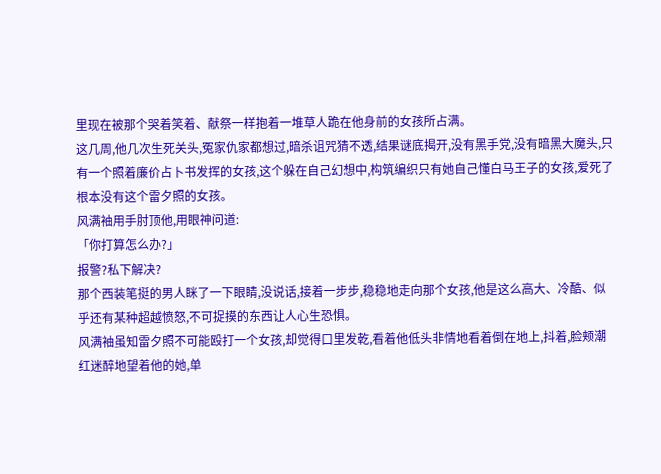里现在被那个哭着笑着、献祭一样抱着一堆草人跪在他身前的女孩所占满。
这几周,他几次生死关头,冤家仇家都想过,暗杀诅咒猜不透,结果谜底揭开,没有黑手党,没有暗黑大魔头,只有一个照着廉价占卜书发挥的女孩,这个躲在自己幻想中,构筑编织只有她自己懂白马王子的女孩,爱死了根本没有这个雷夕照的女孩。
风满袖用手肘顶他,用眼神问道:
「你打算怎么办?」
报警?私下解决?
那个西装笔挺的男人眯了一下眼睛,没说话,接着一步步,稳稳地走向那个女孩,他是这么高大、冷酷、似乎还有某种超越愤怒,不可捉摸的东西让人心生恐惧。
风满袖虽知雷夕照不可能殴打一个女孩,却觉得口里发乾,看着他低头非情地看着倒在地上,抖着,脸颊潮红迷醉地望着他的她,单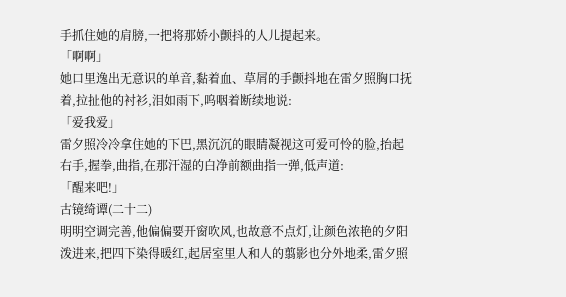手抓住她的肩膀,一把将那娇小颤抖的人儿提起来。
「啊啊」
她口里逸出无意识的单音,黏着血、草屑的手颤抖地在雷夕照胸口抚着,拉扯他的衬衫,泪如雨下,呜咽着断续地说:
「爱我爱」
雷夕照冷冷拿住她的下巴,黑沉沉的眼睛凝视这可爱可怜的脸,抬起右手,握拳,曲指,在那汗湿的白净前额曲指一弹,低声道:
「醒来吧!」
古镜绮谭(二十二)
明明空调完善,他偏偏要开窗吹风,也故意不点灯,让颜色浓艳的夕阳泼进来,把四下染得暖红,起居室里人和人的翦影也分外地柔,雷夕照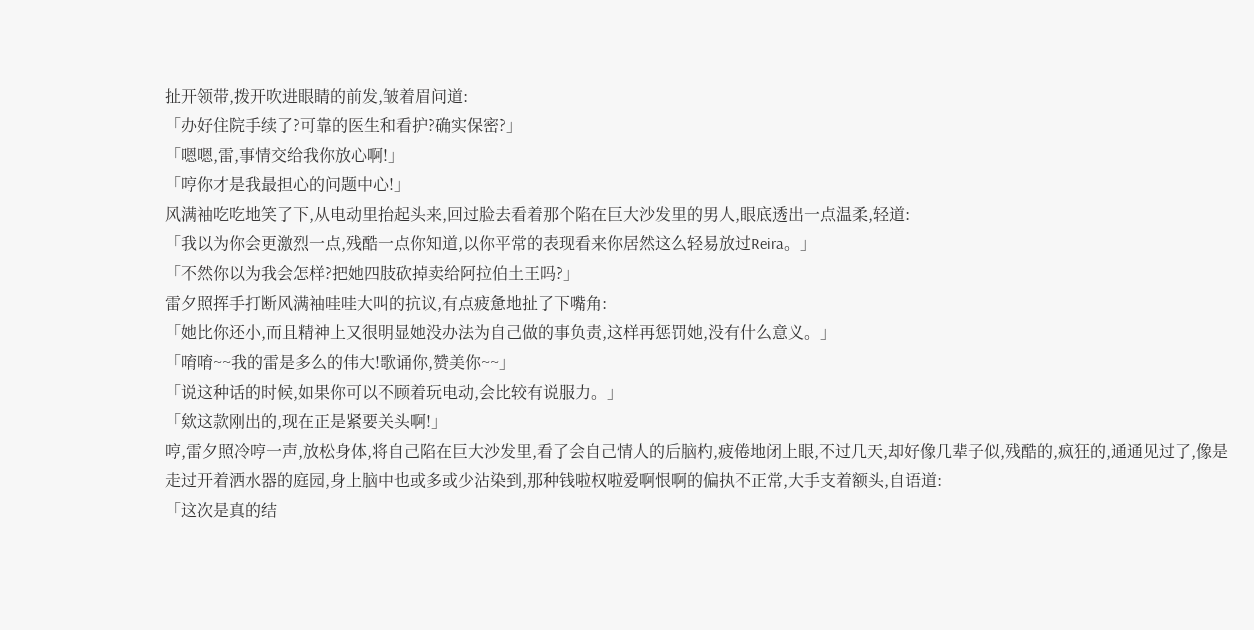扯开领带,拨开吹进眼睛的前发,皱着眉问道:
「办好住院手续了?可靠的医生和看护?确实保密?」
「嗯嗯,雷,事情交给我你放心啊!」
「哼你才是我最担心的问题中心!」
风满袖吃吃地笑了下,从电动里抬起头来,回过脸去看着那个陷在巨大沙发里的男人,眼底透出一点温柔,轻道:
「我以为你会更激烈一点,残酷一点你知道,以你平常的表现看来你居然这么轻易放过Reira。」
「不然你以为我会怎样?把她四肢砍掉卖给阿拉伯土王吗?」
雷夕照挥手打断风满袖哇哇大叫的抗议,有点疲惫地扯了下嘴角:
「她比你还小,而且精神上又很明显她没办法为自己做的事负责,这样再惩罚她,没有什么意义。」
「唷唷~~我的雷是多么的伟大!歌诵你,赞美你~~」
「说这种话的时候,如果你可以不顾着玩电动,会比较有说服力。」
「欸这款刚出的,现在正是紧要关头啊!」
哼,雷夕照冷哼一声,放松身体,将自己陷在巨大沙发里,看了会自己情人的后脑杓,疲倦地闭上眼,不过几天,却好像几辈子似,残酷的,疯狂的,通通见过了,像是走过开着洒水器的庭园,身上脑中也或多或少沾染到,那种钱啦权啦爱啊恨啊的偏执不正常,大手支着额头,自语道:
「这次是真的结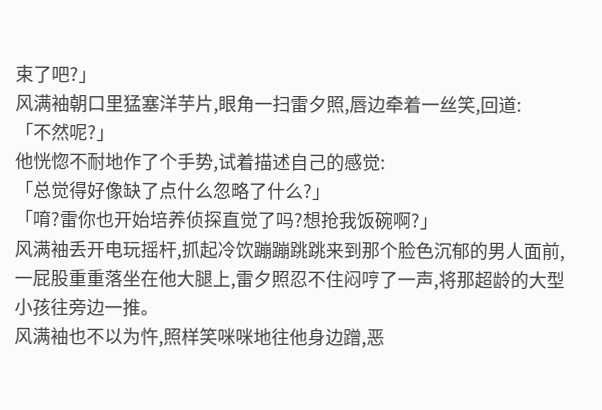束了吧?」
风满袖朝口里猛塞洋芋片,眼角一扫雷夕照,唇边牵着一丝笑,回道:
「不然呢?」
他恍惚不耐地作了个手势,试着描述自己的感觉:
「总觉得好像缺了点什么忽略了什么?」
「唷?雷你也开始培养侦探直觉了吗?想抢我饭碗啊?」
风满袖丢开电玩摇杆,抓起冷饮蹦蹦跳跳来到那个脸色沉郁的男人面前,一屁股重重落坐在他大腿上,雷夕照忍不住闷哼了一声,将那超龄的大型小孩往旁边一推。
风满袖也不以为忤,照样笑咪咪地往他身边蹭,恶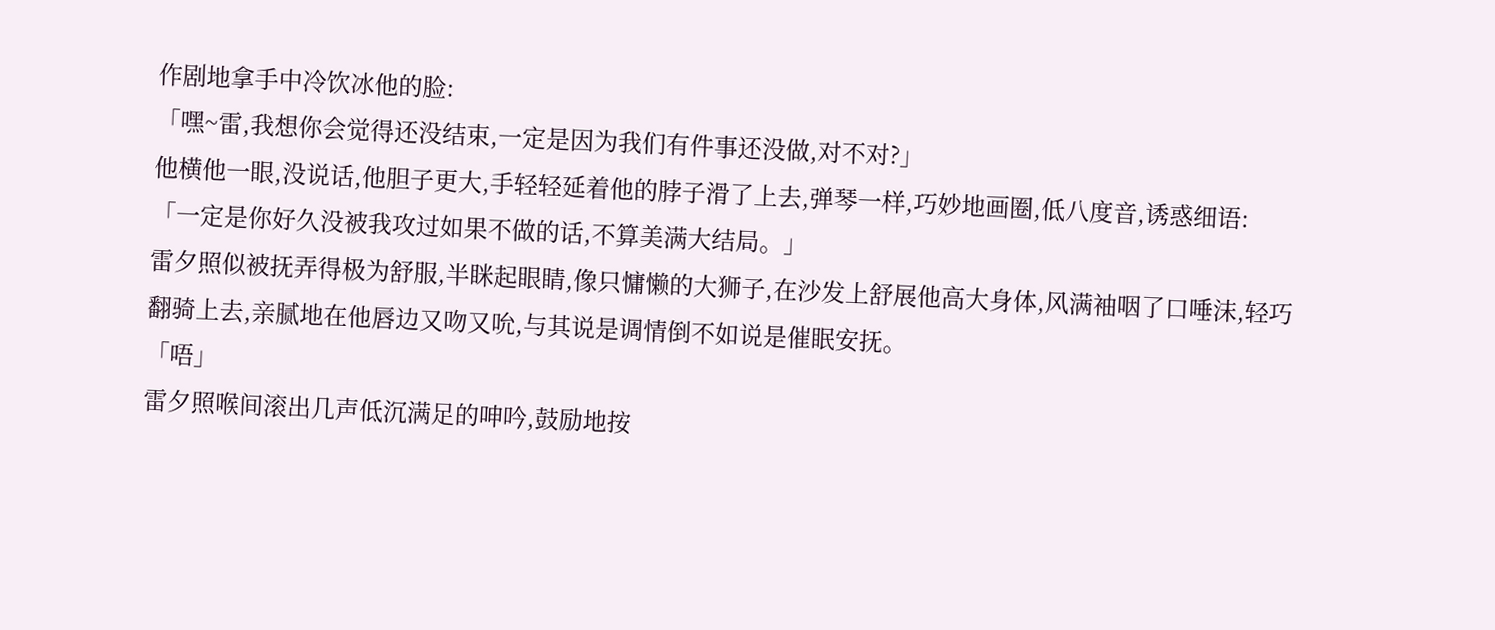作剧地拿手中冷饮冰他的脸:
「嘿~雷,我想你会觉得还没结束,一定是因为我们有件事还没做,对不对?」
他横他一眼,没说话,他胆子更大,手轻轻延着他的脖子滑了上去,弹琴一样,巧妙地画圈,低八度音,诱惑细语:
「一定是你好久没被我攻过如果不做的话,不算美满大结局。」
雷夕照似被抚弄得极为舒服,半眯起眼睛,像只慵懒的大狮子,在沙发上舒展他高大身体,风满袖咽了口唾沫,轻巧翻骑上去,亲腻地在他唇边又吻又吮,与其说是调情倒不如说是催眠安抚。
「唔」
雷夕照喉间滚出几声低沉满足的呻吟,鼓励地按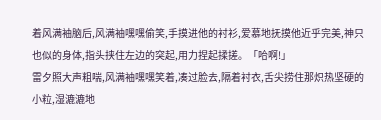着风满袖脑后,风满袖嘿嘿偷笑,手摸进他的衬衫,爱慕地抚摸他近乎完美,神只也似的身体,指头挟住左边的突起,用力捏起揉搓。「哈啊!」
雷夕照大声粗喘,风满袖嘿嘿笑着,凑过脸去,隔着衬衣,舌尖捞住那炽热坚硬的小粒,湿漉漉地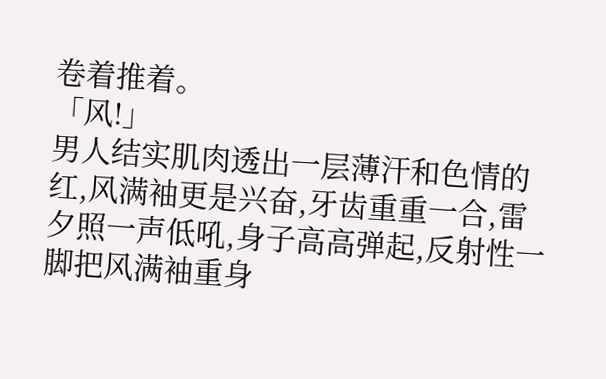卷着推着。
「风!」
男人结实肌肉透出一层薄汗和色情的红,风满袖更是兴奋,牙齿重重一合,雷夕照一声低吼,身子高高弹起,反射性一脚把风满袖重身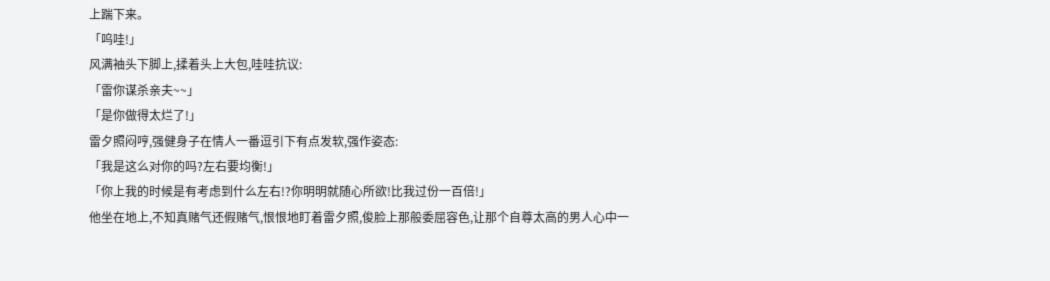上踹下来。
「呜哇!」
风满袖头下脚上,揉着头上大包,哇哇抗议:
「雷你谋杀亲夫~~」
「是你做得太烂了!」
雷夕照闷哼,强健身子在情人一番逗引下有点发软,强作姿态:
「我是这么对你的吗?左右要均衡!」
「你上我的时候是有考虑到什么左右!?你明明就随心所欲!比我过份一百倍!」
他坐在地上,不知真赌气还假赌气,恨恨地盯着雷夕照,俊脸上那般委屈容色,让那个自尊太高的男人心中一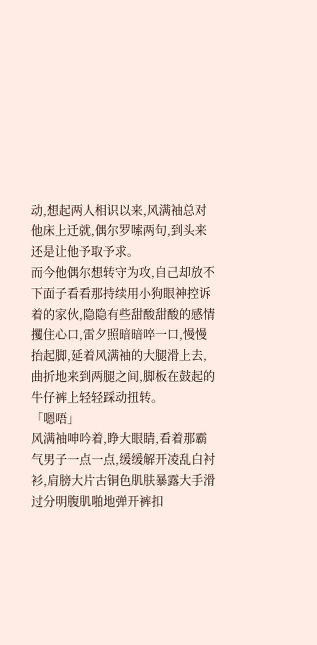动,想起两人相识以来,风满袖总对他床上迁就,偶尔罗嗦两句,到头来还是让他予取予求。
而今他偶尔想转守为攻,自己却放不下面子看看那持续用小狗眼神控诉着的家伙,隐隐有些甜酸甜酸的感情攫住心口,雷夕照暗暗啐一口,慢慢抬起脚,延着风满袖的大腿滑上去,曲折地来到两腿之间,脚板在鼓起的牛仔裤上轻轻踩动扭转。
「嗯唔」
风满袖呻吟着,睁大眼睛,看着那霸气男子一点一点,缓缓解开凌乱白衬衫,肩膀大片古铜色肌肤暴露大手滑过分明腹肌啪地弹开裤扣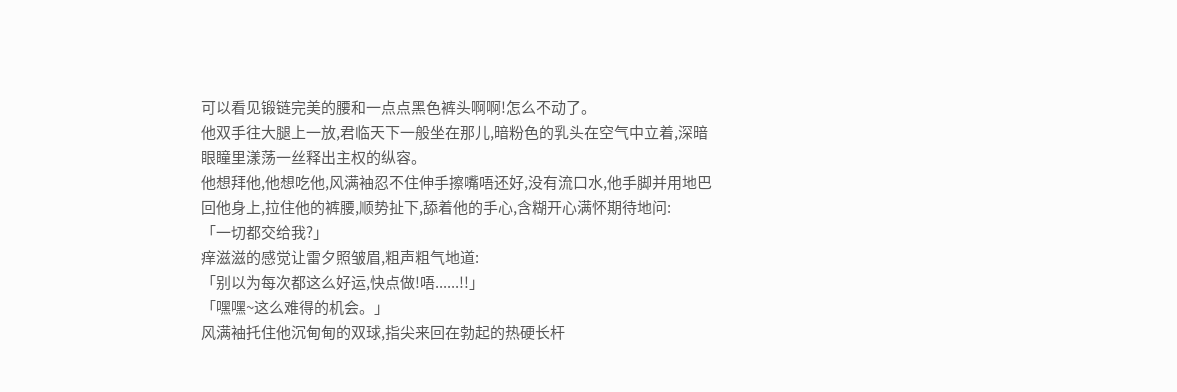可以看见锻链完美的腰和一点点黑色裤头啊啊!怎么不动了。
他双手往大腿上一放,君临天下一般坐在那儿,暗粉色的乳头在空气中立着,深暗眼瞳里漾荡一丝释出主权的纵容。
他想拜他,他想吃他,风满袖忍不住伸手擦嘴唔还好,没有流口水,他手脚并用地巴回他身上,拉住他的裤腰,顺势扯下,舔着他的手心,含糊开心满怀期待地问:
「一切都交给我?」
痒滋滋的感觉让雷夕照皱眉,粗声粗气地道:
「别以为每次都这么好运,快点做!唔......!!」
「嘿嘿~这么难得的机会。」
风满袖托住他沉甸甸的双球,指尖来回在勃起的热硬长杆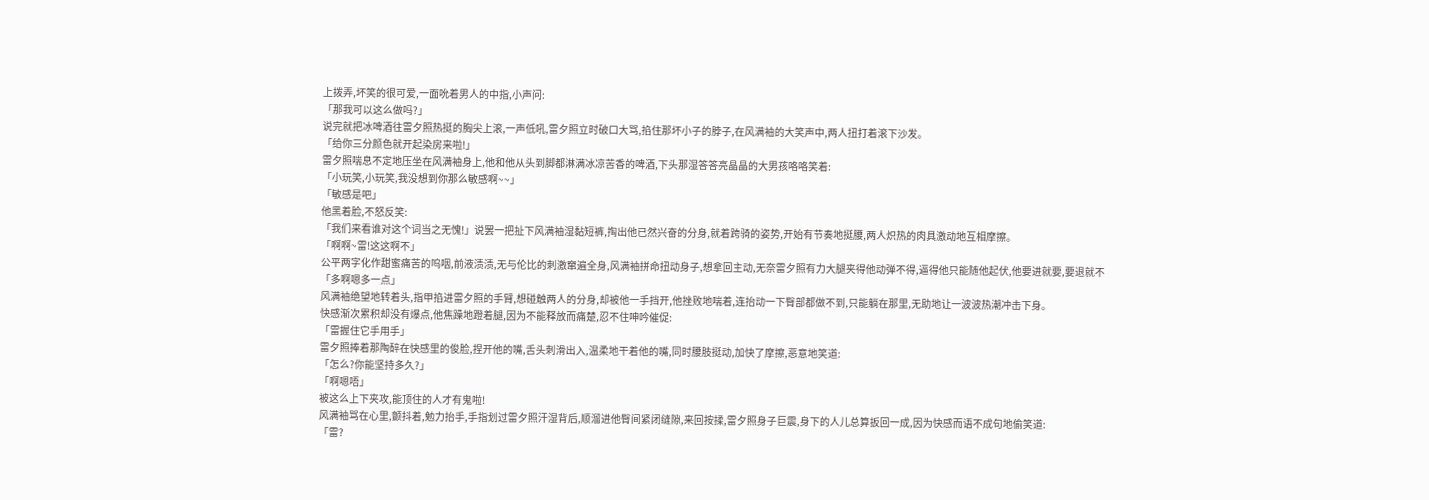上拨弄,坏笑的很可爱,一面吮着男人的中指,小声问:
「那我可以这么做吗?」
说完就把冰啤酒往雷夕照热挺的胸尖上滚,一声低吼,雷夕照立时破口大骂,掐住那坏小子的脖子,在风满袖的大笑声中,两人扭打着滚下沙发。
「给你三分颜色就开起染房来啦!」
雷夕照喘息不定地压坐在风满袖身上,他和他从头到脚都淋满冰凉苦香的啤酒,下头那湿答答亮晶晶的大男孩咯咯笑着:
「小玩笑,小玩笑,我没想到你那么敏感啊~~」
「敏感是吧」
他黑着脸,不怒反笑:
「我们来看谁对这个词当之无愧!」说罢一把扯下风满袖湿黏短裤,掏出他已然兴奋的分身,就着跨骑的姿势,开始有节奏地挺腰,两人炽热的肉具激动地互相摩擦。
「啊啊~雷!这这啊不」
公平两字化作甜蜜痛苦的呜咽,前液渍渍,无与伦比的刺激窜遍全身,风满袖拼命扭动身子,想拿回主动,无奈雷夕照有力大腿夹得他动弹不得,逼得他只能随他起伏,他要进就要,要退就不
「多啊嗯多一点」
风满袖绝望地转着头,指甲掐进雷夕照的手臂,想碰触两人的分身,却被他一手挡开,他挫败地喘着,连抬动一下臀部都做不到,只能躺在那里,无助地让一波波热潮冲击下身。
快感渐次累积却没有爆点,他焦躁地蹬着腿,因为不能释放而痛楚,忍不住呻吟催促:
「雷握住它手用手」
雷夕照捧着那陶醉在快感里的俊脸,捏开他的嘴,舌头刺滑出入,温柔地干着他的嘴,同时腰肢挺动,加快了摩擦,恶意地笑道:
「怎么?你能坚持多久?」
「啊嗯唔」
被这么上下夹攻,能顶住的人才有鬼啦!
风满袖骂在心里,颤抖着,勉力抬手,手指划过雷夕照汗湿背后,顺溜进他臀间紧闭缝隙,来回按揉,雷夕照身子巨震,身下的人儿总算扳回一成,因为快感而语不成句地偷笑道:
「雷?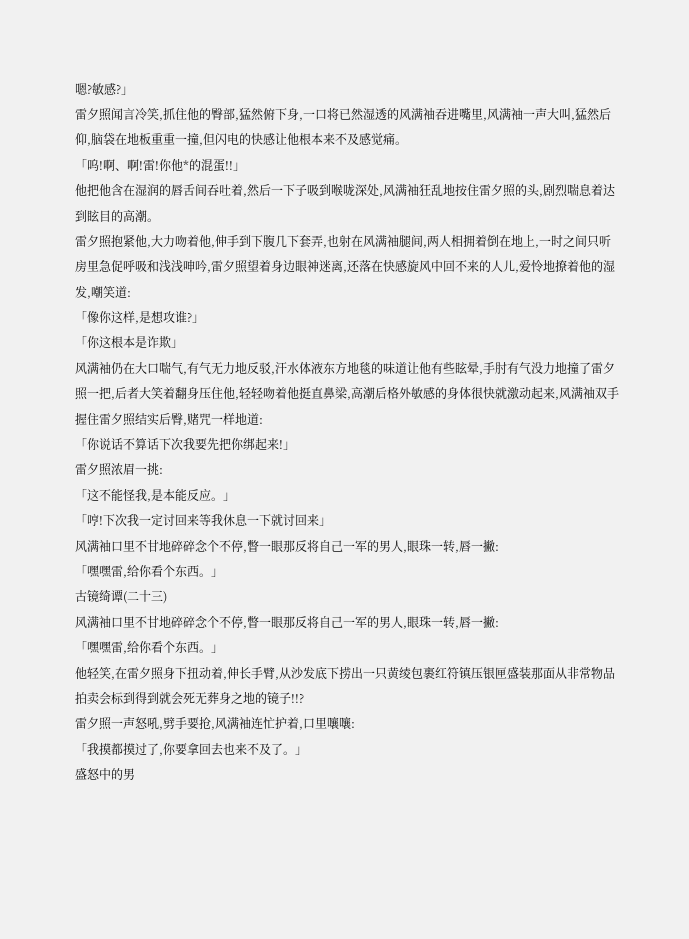嗯?敏感?」
雷夕照闻言冷笑,抓住他的臀部,猛然俯下身,一口将已然湿透的风满袖吞进嘴里,风满袖一声大叫,猛然后仰,脑袋在地板重重一撞,但闪电的快感让他根本来不及感觉痛。
「呜!啊、啊!雷!你他*的混蛋!!」
他把他含在湿润的唇舌间吞吐着,然后一下子吸到喉咙深处,风满袖狂乱地按住雷夕照的头,剧烈喘息着达到眩目的高潮。
雷夕照抱紧他,大力吻着他,伸手到下腹几下套弄,也射在风满袖腿间,两人相拥着倒在地上,一时之间只听房里急促呼吸和浅浅呻吟,雷夕照望着身边眼神迷离,还落在快感旋风中回不来的人儿,爱怜地撩着他的湿发,嘲笑道:
「像你这样,是想攻谁?」
「你这根本是诈欺」
风满袖仍在大口喘气,有气无力地反驳,汗水体液东方地毯的味道让他有些眩晕,手肘有气没力地撞了雷夕照一把,后者大笑着翻身压住他,轻轻吻着他挺直鼻梁,高潮后格外敏感的身体很快就激动起来,风满袖双手握住雷夕照结实后臀,赌咒一样地道:
「你说话不算话下次我要先把你绑起来!」
雷夕照浓眉一挑:
「这不能怪我,是本能反应。」
「哼!下次我一定讨回来等我休息一下就讨回来」
风满袖口里不甘地碎碎念个不停,瞥一眼那反将自己一军的男人,眼珠一转,唇一撇:
「嘿嘿雷,给你看个东西。」
古镜绮谭(二十三)
风满袖口里不甘地碎碎念个不停,瞥一眼那反将自己一军的男人,眼珠一转,唇一撇:
「嘿嘿雷,给你看个东西。」
他轻笑,在雷夕照身下扭动着,伸长手臂,从沙发底下捞出一只黄绫包裹红符镇压银匣盛装那面从非常物品拍卖会标到得到就会死无葬身之地的镜子!!?
雷夕照一声怒吼,劈手要抢,风满袖连忙护着,口里嚷嚷:
「我摸都摸过了,你要拿回去也来不及了。」
盛怒中的男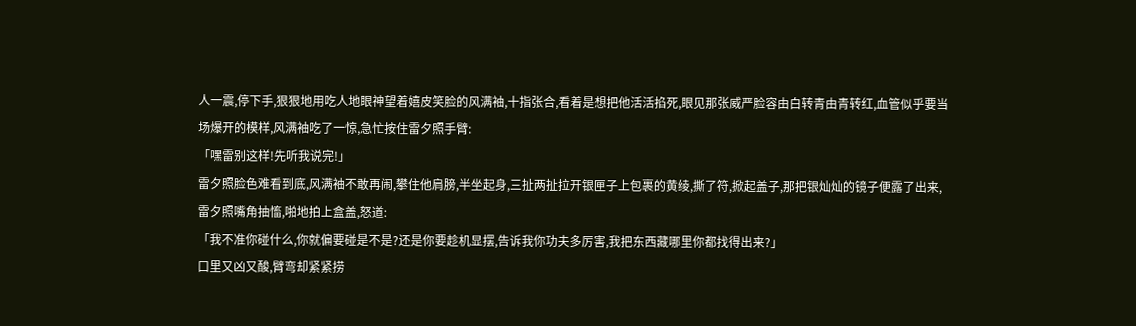人一震,停下手,狠狠地用吃人地眼神望着嬉皮笑脸的风满袖,十指张合,看着是想把他活活掐死,眼见那张威严脸容由白转青由青转红,血管似乎要当场爆开的模样,风满袖吃了一惊,急忙按住雷夕照手臂:
「嘿雷别这样!先听我说完!」
雷夕照脸色难看到底,风满袖不敢再闹,攀住他肩膀,半坐起身,三扯两扯拉开银匣子上包裹的黄绫,撕了符,掀起盖子,那把银灿灿的镜子便露了出来,雷夕照嘴角抽慉,啪地拍上盒盖,怒道:
「我不准你碰什么,你就偏要碰是不是?还是你要趁机显摆,告诉我你功夫多厉害,我把东西藏哪里你都找得出来?」
口里又凶又酸,臂弯却紧紧捞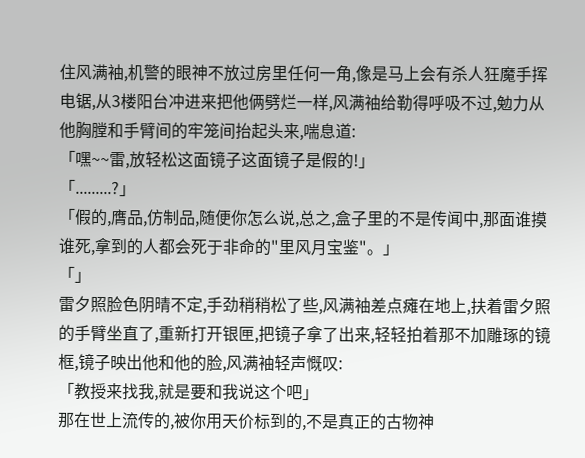住风满袖,机警的眼神不放过房里任何一角,像是马上会有杀人狂魔手挥电锯,从3楼阳台冲进来把他俩劈烂一样,风满袖给勒得呼吸不过,勉力从他胸膛和手臂间的牢笼间抬起头来,喘息道:
「嘿~~雷,放轻松这面镜子这面镜子是假的!」
「.........?」
「假的,膺品,仿制品,随便你怎么说,总之,盒子里的不是传闻中,那面谁摸谁死,拿到的人都会死于非命的"里风月宝鉴"。」
「」
雷夕照脸色阴晴不定,手劲稍稍松了些,风满袖差点瘫在地上,扶着雷夕照的手臂坐直了,重新打开银匣,把镜子拿了出来,轻轻拍着那不加雕琢的镜框,镜子映出他和他的脸,风满袖轻声慨叹:
「教授来找我,就是要和我说这个吧」
那在世上流传的,被你用天价标到的,不是真正的古物神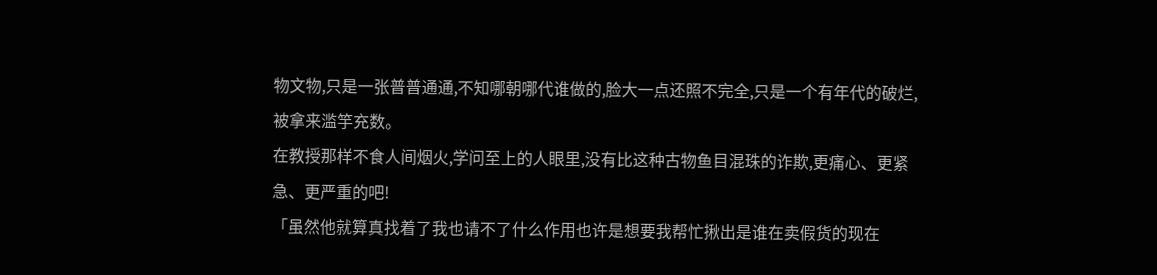物文物,只是一张普普通通,不知哪朝哪代谁做的,脸大一点还照不完全,只是一个有年代的破烂,被拿来滥竽充数。
在教授那样不食人间烟火,学问至上的人眼里,没有比这种古物鱼目混珠的诈欺,更痛心、更紧急、更严重的吧!
「虽然他就算真找着了我也请不了什么作用也许是想要我帮忙揪出是谁在卖假货的现在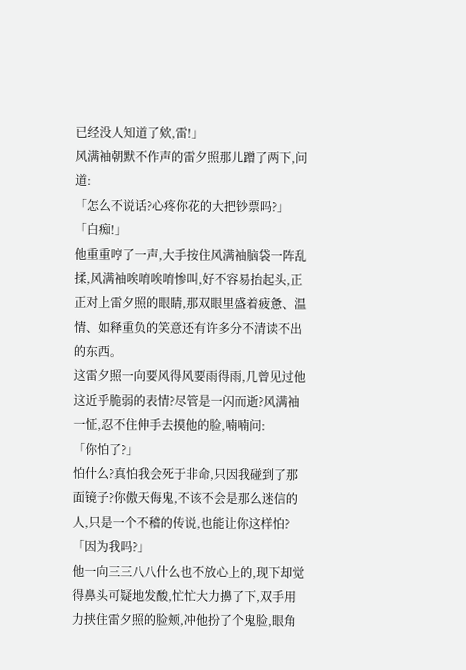已经没人知道了欸,雷!」
风满袖朝默不作声的雷夕照那儿蹭了两下,问道:
「怎么不说话?心疼你花的大把钞票吗?」
「白痴!」
他重重哼了一声,大手按住风满袖脑袋一阵乱揉,风满袖唉唷唉唷惨叫,好不容易抬起头,正正对上雷夕照的眼睛,那双眼里盛着疲惫、温情、如释重负的笑意还有许多分不清读不出的东西。
这雷夕照一向要风得风要雨得雨,几曾见过他这近乎脆弱的表情?尽管是一闪而逝?风满袖一怔,忍不住伸手去摸他的脸,喃喃问:
「你怕了?」
怕什么?真怕我会死于非命,只因我碰到了那面镜子?你傲天侮鬼,不该不会是那么迷信的人,只是一个不稽的传说,也能让你这样怕?
「因为我吗?」
他一向三三八八什么也不放心上的,现下却觉得鼻头可疑地发酸,忙忙大力擤了下,双手用力挟住雷夕照的脸颊,冲他扮了个鬼脸,眼角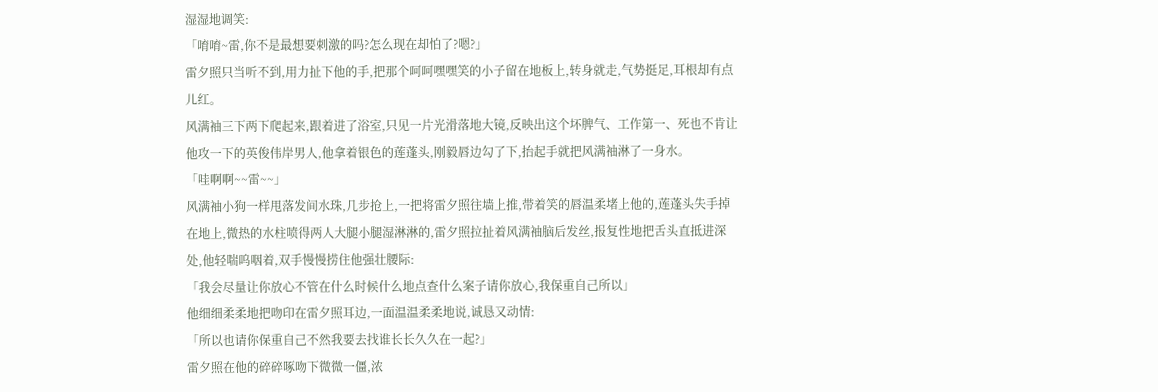湿湿地调笑:
「唷唷~雷,你不是最想要刺激的吗?怎么现在却怕了?嗯?」
雷夕照只当听不到,用力扯下他的手,把那个呵呵嘿嘿笑的小子留在地板上,转身就走,气势挺足,耳根却有点儿红。
风满袖三下两下爬起来,跟着进了浴室,只见一片光滑落地大镜,反映出这个坏脾气、工作第一、死也不肯让他攻一下的英俊伟岸男人,他拿着银色的莲蓬头,刚毅唇边勾了下,抬起手就把风满袖淋了一身水。
「哇啊啊~~雷~~」
风满袖小狗一样甩落发间水珠,几步抢上,一把将雷夕照往墙上推,带着笑的唇温柔堵上他的,莲蓬头失手掉在地上,微热的水柱喷得两人大腿小腿湿淋淋的,雷夕照拉扯着风满袖脑后发丝,报复性地把舌头直抵进深处,他轻喘呜咽着,双手慢慢捞住他强壮腰际:
「我会尽量让你放心不管在什么时候什么地点查什么案子请你放心,我保重自己所以」
他细细柔柔地把吻印在雷夕照耳边,一面温温柔柔地说,诚恳又动情:
「所以也请你保重自己不然我要去找谁长长久久在一起?」
雷夕照在他的碎碎啄吻下微微一僵,浓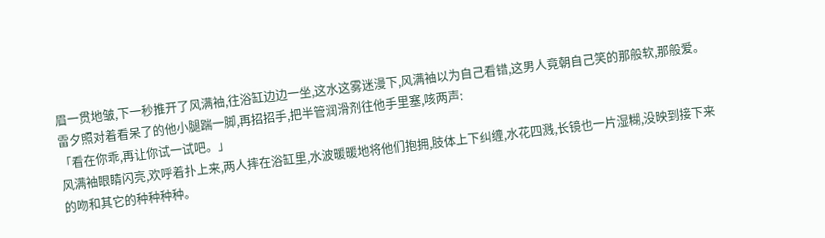眉一贯地皱,下一秒推开了风满袖,往浴缸边边一坐,这水这雾迷漫下,风满袖以为自己看错,这男人竟朝自己笑的那般软,那般爱。
雷夕照对着看呆了的他小腿踹一脚,再招招手,把半管润滑剂往他手里塞,咳两声:
「看在你乖,再让你试一试吧。」
风满袖眼睛闪亮,欢呼着扑上来,两人摔在浴缸里,水波暖暖地将他们抱拥,肢体上下纠缠,水花四溅,长镜也一片湿糊,没映到接下来的吻和其它的种种种种。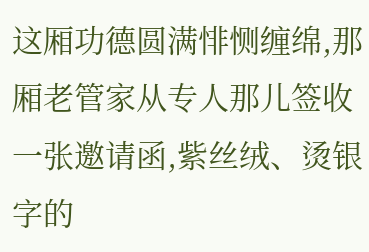这厢功德圆满悱恻缠绵,那厢老管家从专人那儿签收一张邀请函,紫丝绒、烫银字的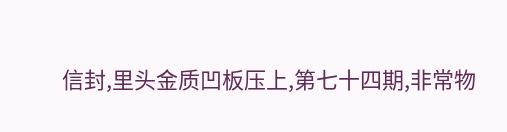信封,里头金质凹板压上,第七十四期,非常物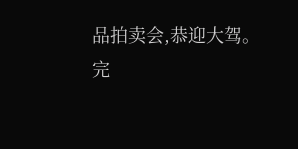品拍卖会,恭迎大驾。
完